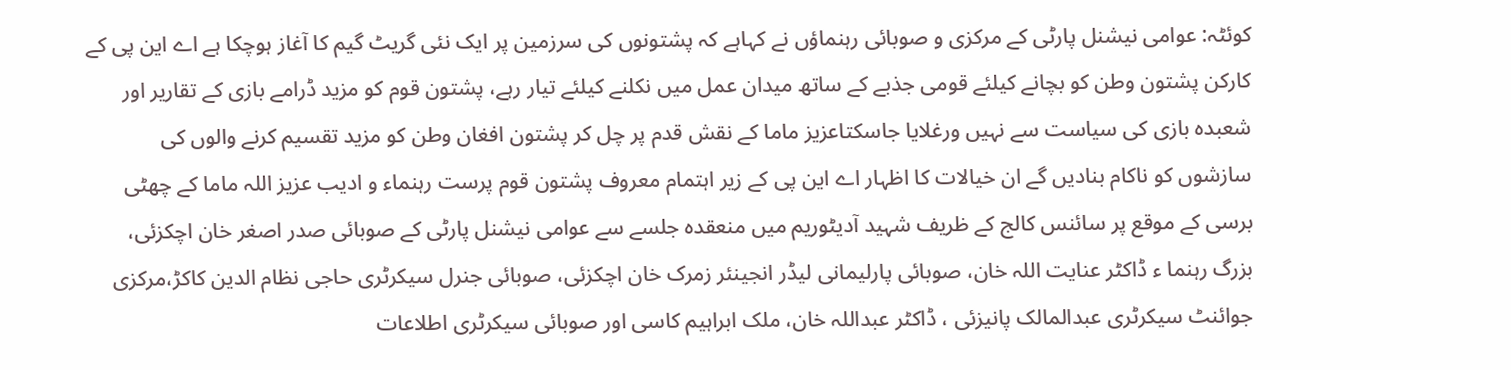کوئٹہ: عوامی نیشنل پارٹی کے مرکزی و صوبائی رہنماؤں نے کہاہے کہ پشتونوں کی سرزمین پر ایک نئی گریٹ گیم کا آغاز ہوچکا ہے اے این پی کے کارکن پشتون وطن کو بچانے کیلئے قومی جذبے کے ساتھ میدان عمل میں نکلنے کیلئے تیار رہے، پشتون قوم کو مزید ڈرامے بازی کے تقاریر اور شعبدہ بازی کی سیاست سے نہیں ورغلایا جاسکتاعزیز ماما کے نقش قدم پر چل کر پشتون افغان وطن کو مزید تقسیم کرنے والوں کی سازشوں کو ناکام بنادیں گے ان خیالات کا اظہار اے این پی کے زیر اہتمام معروف پشتون قوم پرست رہنماء و ادیب عزیز اللہ ماما کے چھٹی برسی کے موقع پر سائنس کالج کے ظریف شہید آدیٹوریم میں منعقدہ جلسے سے عوامی نیشنل پارٹی کے صوبائی صدر اصغر خان اچکزئی، بزرگ رہنما ء ڈاکٹر عنایت اللہ خان، صوبائی پارلیمانی لیڈر انجینئر زمرک خان اچکزئی، صوبائی جنرل سیکرٹری حاجی نظام الدین کاکڑ،مرکزی جوائنٹ سیکرٹری عبدالمالک پانیزئی ، ڈاکٹر عبداللہ خان، ملک ابراہیم کاسی اور صوبائی سیکرٹری اطلاعات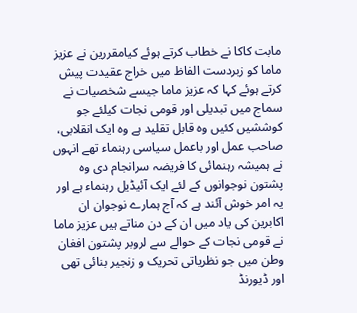مابت کاکا نے خطاب کرتے ہوئے کیامقررین نے عزیز ماما کو زبردست الفاظ میں خراج عقیدت پیش کرتے ہوئے کہا کہ عزیز ماما جیسے شخصیات نے سماج میں تبدیلی اور قومی نجات کیلئے جو کوششیں کئیں وہ قابل تقلید ہے وہ ایک انقلابی، صاحب عمل اور باعمل سیاسی رہنماء تھے انہوں نے ہمیشہ رہنمائی کا فریضہ سرانجام دی وہ پشتون نوجوانوں کے لئے ایک آئیڈیل رہنماء ہے اور یہ امر خوش آئند ہے کہ آج ہمارے نوجوان ان اکابرین کی یاد میں ان کے دن مناتے ہیں عزیز ماما نے قومی نجات کے حوالے سے لروبر پشتون افغان وطن میں جو نظریاتی تحریک و زنجیر بنائی تھی اور ڈیورنڈ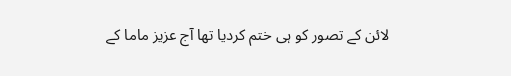لائن کے تصور کو ہی ختم کردیا تھا آج عزیز ماما کے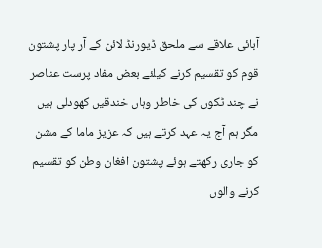آبائی علاقے سے ملحق ڈیورنڈ لائن کے آر پار پشتون قوم کو تقسیم کرنے کیلئے بعض مفاد پرست عناصر نے چند ٹکوں کی خاطر وہاں خندقیں کھودلی ہیں مگر ہم آج یہ عہد کرتے ہیں کہ عزیز ماما کے مشن کو جاری رکھتے ہوئے پشتون افغان وطن کو تقسیم کرنے والوں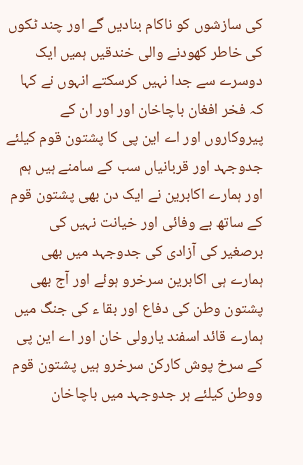کی سازشوں کو ناکام بنادیں گے اور چند ٹکوں کی خاطر کھودنے والی خندقیں ہمیں ایک دوسرے سے جدا نہیں کرسکتے انہوں نے کہا کہ فخر افغان باچاخان اور اور ان کے پیروکاروں اور اے این پی کا پشتون قوم کیلئے جدوجہد اور قربانیاں سب کے سامنے ہیں ہم اور ہمارے اکابرین نے ایک دن بھی پشتون قوم کے ساتھ بے وفائی اور خیانت نہیں کی برصغیر کی آزادی کی جدوجہد میں بھی ہمارے ہی اکابرین سرخرو ہوئے اور آج بھی پشتون وطن کی دفاع اور بقا ء کی جنگ میں ہمارے قائد اسفند یارولی خان اور اے این پی کے سرخ پوش کارکن سرخرو ہیں پشتون قوم ووطن کیلئے ہر جدوجہد میں باچاخان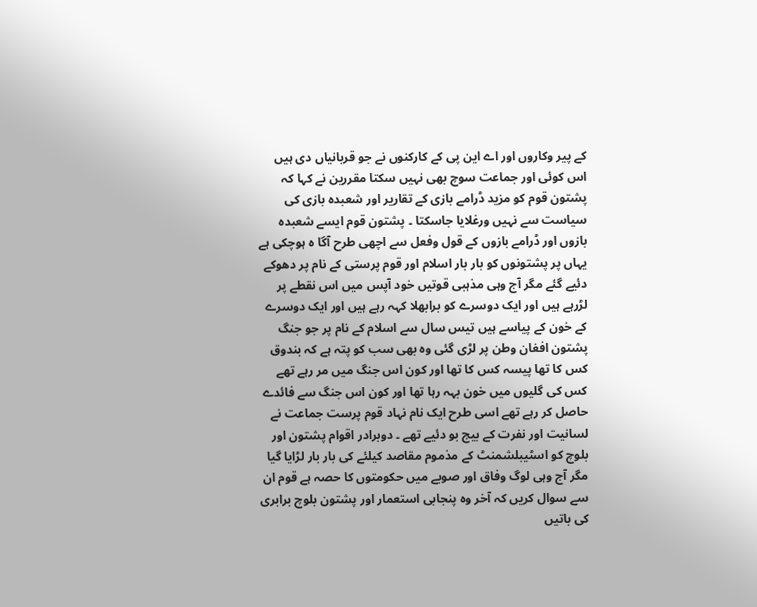کے پیر وکاروں اور اے این پی کے کارکنوں نے جو قربانیاں دی ہیں اس کوئی اور جماعت سوچ بھی نہیں سکتا مقررین نے کہا کہ پشتون قوم کو مزید ڈرامے بازی کے تقاریر اور شعبدہ بازی کی سیاست سے نہیں ورغلایا جاسکتا ۔ پشتون قوم ایسے شعبدہ بازوں اور ڈرامے بازوں کے قول وفعل سے اچھی طرح آگا ہ ہوچکی ہے یہاں پر پشتونوں کو بار بار اسلام اور قوم پرستی کے نام پر دھوکے دئیے گئے مگر آج وہی مذہبی قوتیں خود آپس میں اس نقطے پر لڑرہے ہیں اور ایک دوسرے کو برابھلا کہہ رہے ہیں اور ایک دوسرے کے خون کے پیاسے ہیں تیس سال سے اسلام کے نام پر جو جنگ پشتون افغان وطن پر لڑی گئی وہ بھی سب کو پتہ ہے کہ بندوق کس کا تھا پیسہ کس کا تھا اور کون اس جنگ میں مر رہے تھے کس کی گلیوں میں خون بہہ رہا تھا اور کون اس جنگ سے فائدے حاصل کر رہے تھے اسی طرح ایک نام نہاد قوم پرست جماعت نے لسانیت اور نفرت کے بیج بو دئیے تھے ۔ دوبرادر اقوام پشتون اور بلوچ کو اسٹیبلشمنٹ کے مذموم مقاصد کیلئے کی بار بار لڑایا گیا مگر آج وہی لوگ وفاق اور صوبے میں حکومتوں کا حصہ ہے قوم ان سے سوال کریں کہ آخر وہ پنجابی استعمار اور پشتون بلوچ برابری کی باتیں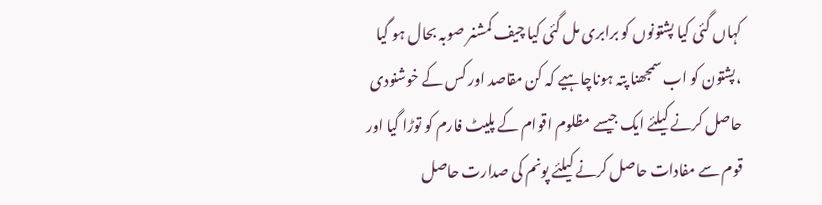کہاں گئی کیا پشتونوں کو برابری مل گئی کیا چیف کمشنر صوبہ بحال ہو گیا ،پشتون کو اب سمجھنا پتہ ہوناچاہیے کہ کن مقاصد اور کس کے خوشنودی حاصل کرنے کیلئے ایک جیسے مظلوم اقوام کے پلیٹ فارم کو توڑا گیا اور قوم سے مفادات حاصل کرنے کیلئے پونم کی صدارت حاصل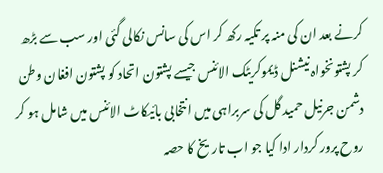کرنے بعد ان کی منہ پر تکیہ رکھ کر اس کی سانس نکالی گئی اور سب سے بڑھ کر پشتونخواہ نیشنل ڈیموکریٹک الائنس جیسے پشتون اتحاد کو پشتون افغان وطن دشمن جرنیل حمید گل کی سربراہی میں انتخابی بائیکاٹ الائنس میں شامل ہو کر روح پرور کردار ادا کیا جو اب تاریخ کا حصہ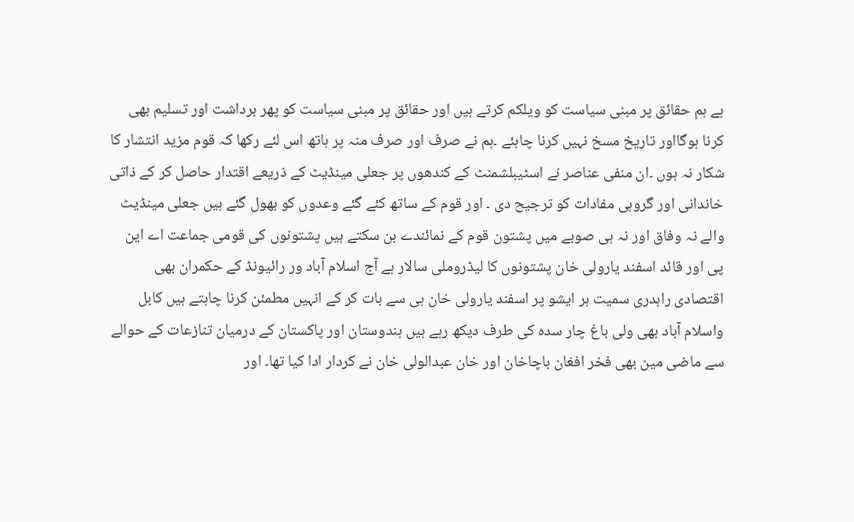ہے ہم حقائق پر مبنی سیاست کو ویلکم کرتے ہیں اور حقائق پر مبنی سیاست کو پھر برداشت اور تسلیم بھی کرنا ہوگااور تاریخ مسخ نہیں کرنا چاہئے ۔ہم نے صرف اور صرف منہ پر ہاتھ اس لئے رکھا کہ قوم مزید انتشار کا شکار نہ ہوں ۔ان منفی عناصر نے اسٹیبلشمنٹ کے کندھوں پر جعلی مینڈیٹ کے ذریعے اقتدار حاصل کر کے ذاتی خاندانی اور گروہی مفادات کو ترجیح دی ۔ اور قوم کے ساتھ کئے گئے وعدوں کو بھول گئے ہیں جعلی مینڈیٹ والے نہ وفاق اور نہ ہی صوبے میں پشتون قوم کے نمائندے بن سکتے ہیں پشتونوں کی قومی جماعت اے این پی اور قائد اسفند یارولی خان پشتونوں کا لیڈروملی سالار ہے آج اسلام آباد ور رائیونڈ کے حکمران بھی اقتصادی راہدری سمیت ہر ایشو پر اسفند یارولی خان ہی سے بات کر کے انہیں مطمئن کرنا چاہتے ہیں کابل واسلام آباد بھی ولی باغ چار سدہ کی طرف دیکھ رہے ہیں ہندوستان اور پاکستان کے درمیان تنازعات کے حوالے سے ماضی مین بھی فخر افغان باچاخان اور خان عبدالولی خان نے کردار ادا کیا تھا۔ اور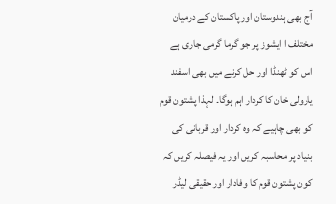آج بھی ہندوستان اور پاکستان کے درمیان مختلف ا ایشوز پر جو گرما گرمی جاری ہے اس کو ٹھنڈا اور حل کرنے میں بھی اسفند یارولی خان کا کردار اہم ہوگا۔ لہذا پشتون قوم کو بھی چاہیے کہ وہ کردار اور قربانی کی بنیاد پر محاسبہ کریں اور یہ فیصلہ کریں کہ کون پشتون قوم کا وفادار اور حقیقی لیڈر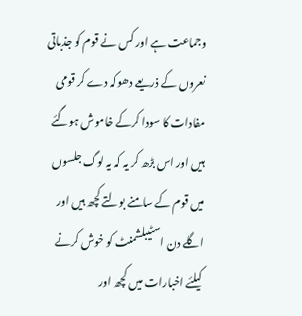وجماعت ہے اور کس نے قوم کو جذباتی نعروں کے ذریعے دھوکہ دے کر قومی مفادات کا سودا کرکے خاموش ہوگئے ہیں اور اس بڑھ کر یہ کہ یہ لوگ جلسوں میں قوم کے سامنے بولتے کچھ ہیں اور اگلے دن اسٹیبلشمنٹ کو خوش کرنے کیلئے اخبارات میں کچھ اور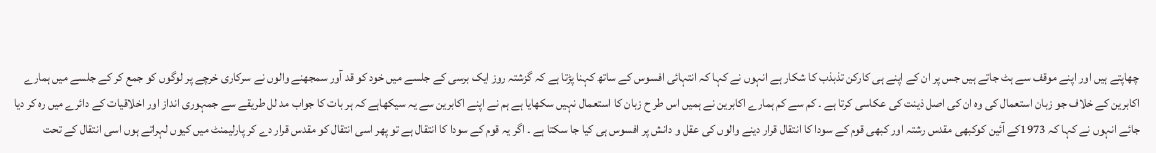چھاپتے ہیں اور اپنے موقف سے ہٹ جاتے ہیں جس پر ان کے اپنے ہی کارکن تذبذب کا شکار ہے انہوں نے کہا کہ انتہائی افسوس کے ساتھ کہنا پڑتا ہے کہ گزشتہ روز ایک برسی کے جلسے میں خود کو قد آور سمجھنے والوں نے سرکاری خرچے پر لوگوں کو جمع کر کے جلسے میں ہمارے اکابرین کے خلاف جو زبان استعمال کی وہ ان کی اصل ذینت کی عکاسی کرتا ہے ۔ کم سے کم ہمارے اکابرین نے ہمیں اس طر ح زبان کا استعمال نہیں سکھایا ہے ہم نے اپنے اکابرین سے یہ سیکھاہے کہ ہر بات کا جواب مد لل طریقے سے جمہوری انداز اور اخلاقیات کے دائرے میں رہ کر دیا جائے انہوں نے کہا کہ 1973کے آئین کوکبھی مقدس رشتہ اور کبھی قوم کے سودا کا انتقال قرار دینے والوں کی عقل و دانش پر افسوس ہی کیا جا سکتا ہے ۔ اگر یہ قوم کے سودا کا انتقال ہے تو پھر اسی انتقال کو مقدس قرار دے کر پارلیمنٹ میں کیوں لہراتے ہوں اسی انتقال کے تحت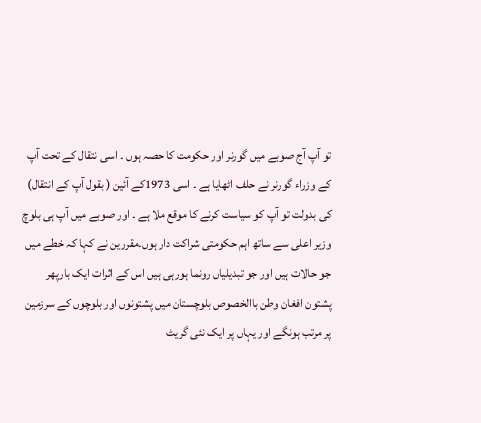تو آپ آج صوبے میں گورنر اور حکومت کا حصہ ہوں ۔ اسی نتقال کے تحت آپ کے وزراء گورنر نے حلف اٹھایا ہے ۔ اسی 1973کے آئین ( بقول آپ کے انتقال) کی بدولت تو آپ کو سیاست کرنے کا موقع ملا ہے ۔ اور صوبے میں آپ ہی بلوچ وزیر اعلی سے ساتھ اہم حکومتی شراکت دار ہوں۔مقررین نے کہا کہ خطے میں جو حالات ہیں اور جو تبدیلیاں رونما ہورہی ہیں اس کے اثرات ایک بارپھر پشتون افغان وطن باالخصوص بلوچستان میں پشتونوں اور بلوچوں کے سرزمین پر مرتب ہونگے اور یہاں پر ایک نئی گریٹ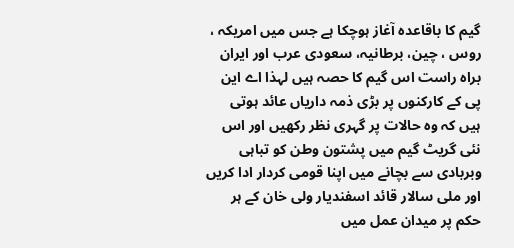گیم کا باقاعدہ آغاز ہوچکا ہے جس میں امریکہ ، روس ، چین، برطانیہ، سعودی عرب اور ایران براہ راست اس گیم کا حصہ ہیں لہذا اے این پی کے کارکنوں پر بڑی ذمہ داریاں عائد ہوتی ہیں کہ وہ حالات پر گہری نظر رکھیں اور اس نئی گریٹ گیم میں پشتون وطن کو تباہی وبربادی سے بچانے میں اپنا قومی کردار ادا کریں اور ملی سالار قائد اسفندیار ولی خان کے ہر حکم پر میدان عمل میں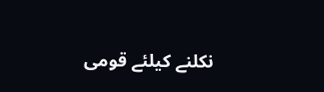نکلنے کیلئے قومی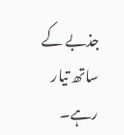جذبے کے ساتھ تیار رہے۔